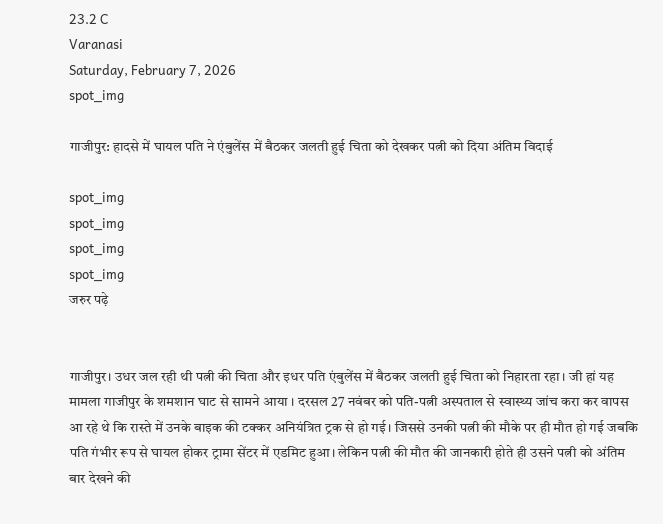23.2 C
Varanasi
Saturday, February 7, 2026
spot_img

गाजीपुर: हादसे में घायल पति ने एंबुलेंस में बैठकर जलती हुई चिता को देखकर पत्नी को दिया अंतिम विदाई

spot_img
spot_img
spot_img
spot_img
जरुर पढ़े


गाजीपुर।‌ उधर जल रही थी पत्नी की चिता और इधर पति एंबुलेंस में बैठकर जलती हुई चिता को निहारता रहा। जी हां यह मामला गाजीपुर के शमशान घाट से सामने आया । दरसल 27 नवंबर को पति-पत्नी अस्पताल से स्वास्थ्य जांच करा कर वापस आ रहे थे कि रास्ते में उनके बाइक की टक्कर अनियंत्रित ट्रक से हो गई। जिससे उनकी पत्नी की मौके पर ही मौत हो गई जबकि पति गंभीर रूप से घायल होकर ट्रामा सेंटर में एडमिट हुआ। लेकिन पत्नी की मौत की जानकारी होते ही उसने पत्नी को अंतिम बार देखने की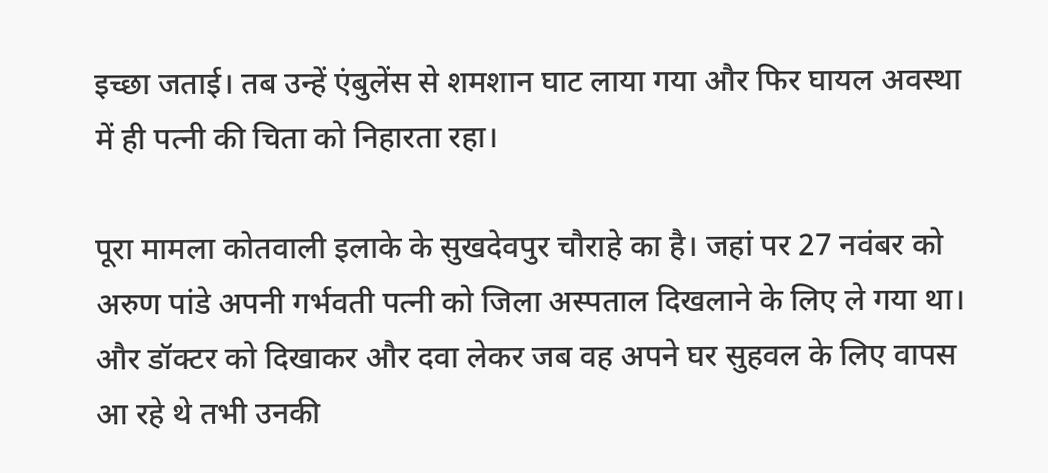इच्छा जताई। तब उन्हें एंबुलेंस से शमशान घाट लाया गया और फिर घायल अवस्था में ही पत्नी की चिता को निहारता रहा।

पूरा मामला कोतवाली इलाके के सुखदेवपुर चौराहे का है। जहां पर 27 नवंबर को अरुण पांडे अपनी गर्भवती पत्नी को जिला अस्पताल दिखलाने के लिए ले गया था। और डॉक्टर को दिखाकर और दवा लेकर जब वह अपने घर सुहवल के लिए वापस आ रहे थे तभी उनकी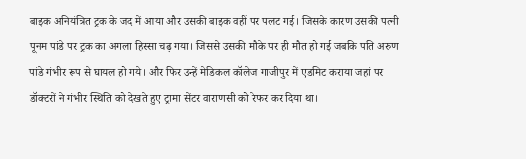बाइक अनियंत्रित ट्रक के जद में आया और उसकी बाइक वहीं पर पलट गई। जिसके कारण उसकी पत्नी पूनम पांडे पर ट्रक का अगला हिस्सा चढ़ गया। जिससे उसकी मौके पर ही मौत हो गई जबकि पति अरुण पांडे गंभीर रूप से घायल हो गये। और फिर उन्हें मेडिकल कॉलेज गाजीपुर में एडमिट कराया जहां पर डॉक्टरों ने गंभीर स्थिति को देखते हुए ट्रामा सेंटर वाराणसी को रेफर कर दिया था।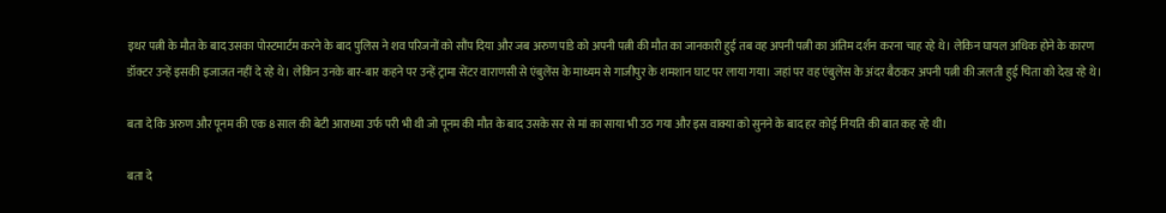इधर पत्नी के मौत के बाद उसका पोस्टमार्टम करने के बाद पुलिस ने शव परिजनों को सौंप दिया और जब अरुण पांडे को अपनी पत्नी की मौत का जानकारी हुई तब वह अपनी पत्नी का अंतिम दर्शन करना चाह रहे थे। लेकिन घायल अधिक होने के कारण डॉक्टर उन्हें इसकी इजाजत नहीं दे रहे थे। लेकिन उनके बार-बार कहने पर उन्हें ट्रामा सेंटर वाराणसी से एंबुलेंस के माध्यम से गाजीपुर के शमशान घाट पर लाया गया। जहां पर वह एंबुलेंस के अंदर बैठकर अपनी पत्नी की जलती हुई चिता को देख रहे थे।

बता दे कि अरुण और पूनम की एक 8 साल की बेटी आराध्या उर्फ परी भी थी जो पूनम की मौत के बाद उसके सर से मां का साया भी उठ गया और इस वाक्या को सुनने के बाद हर कोई नियति की बात कह रहे थी।

बता दे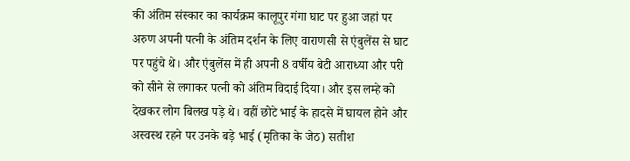की अंतिम संस्कार का कार्यक्रम कालूपुर गंगा घाट पर हुआ जहां पर अरुण अपनी पत्नी के अंतिम दर्शन के लिए वाराणसी से एंबुलेंस से घाट पर पहुंचे थे। और एंबुलेंस में ही अपनी 8 वर्षीय बेटी आराध्या और परी को सीने से लगाकर पत्नी को अंतिम विदाई दिया। और इस लम्हे को देखकर लोग बिलख पड़े थे। वहीं छोटे भाई के हादसे में घायल होने और अस्वस्थ रहने पर उनके बड़े भाई (मृतिका के जेठ) सतीश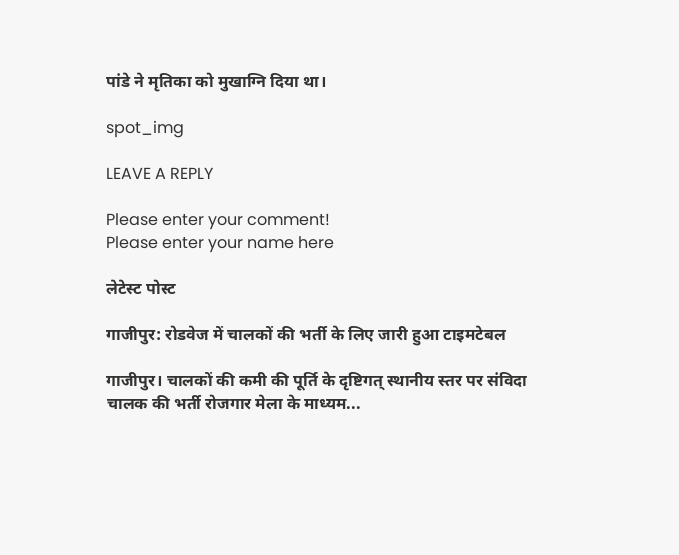पांडे ने मृतिका को मुखाग्नि दिया था।

spot_img

LEAVE A REPLY

Please enter your comment!
Please enter your name here

लेटेस्ट पोस्ट

गाजीपुर: रोडवेज में चालकों की भर्ती के लिए जारी हुआ टाइमटेबल

गाजीपुर। चालकों की कमी की पूर्ति के दृष्टिगत् स्थानीय स्तर पर संविदा चालक की भर्ती रोजगार मेला के माध्यम...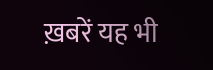ख़बरें यह भी